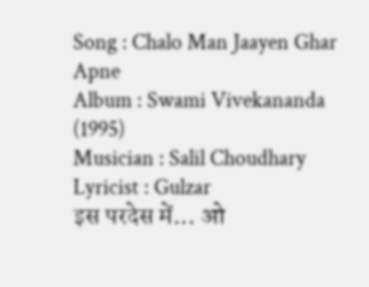Song : Chalo Man Jaayen Ghar Apne
Album : Swami Vivekananda (1995)
Musician : Salil Choudhary
Lyricist : Gulzar
इस परदेस में... ओ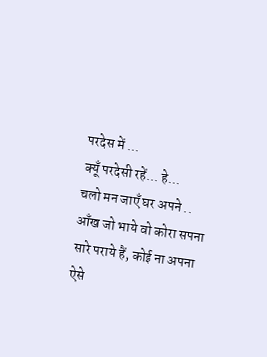परदेस में ...
क्यूँ परदेसी रहें... हे...
चलो मन जाएँ घर अपने ..
आँख जो भाये वो कोरा सपना
सारे पराये हैं, कोई ना अपना
ऐसे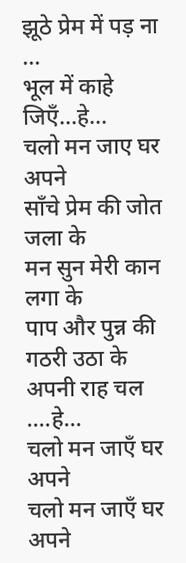झूठे प्रेम में पड़ ना ...
भूल में काहे जिएँ...हे...
चलो मन जाए घर अपने
साँचे प्रेम की जोत जला के
मन सुन मेरी कान लगा के
पाप और पुन्न की गठरी उठा के
अपनी राह चल ....हे...
चलो मन जाएँ घर अपने
चलो मन जाएँ घर अपने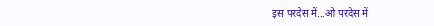इस परदेस में...ओ परदेस में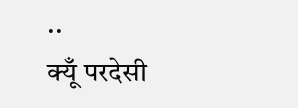..
क्यूँ परदेसी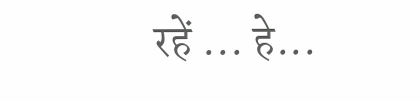रहें ... हे...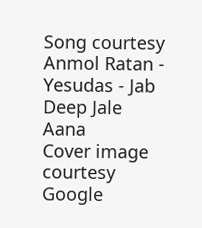Song courtesy Anmol Ratan - Yesudas - Jab Deep Jale Aana
Cover image courtesy Google